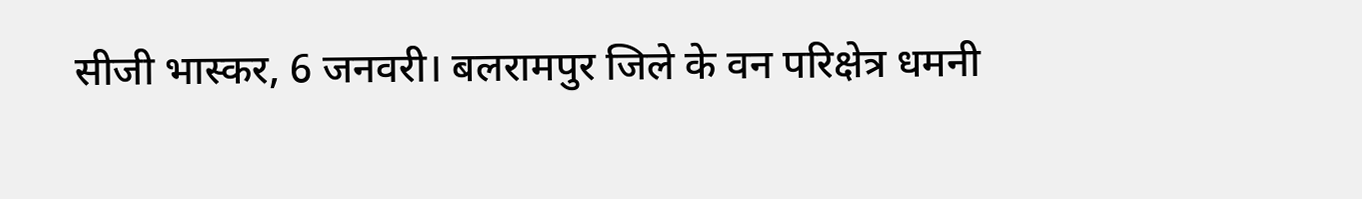सीजी भास्कर, 6 जनवरी। बलरामपुर जिले के वन परिक्षेत्र धमनी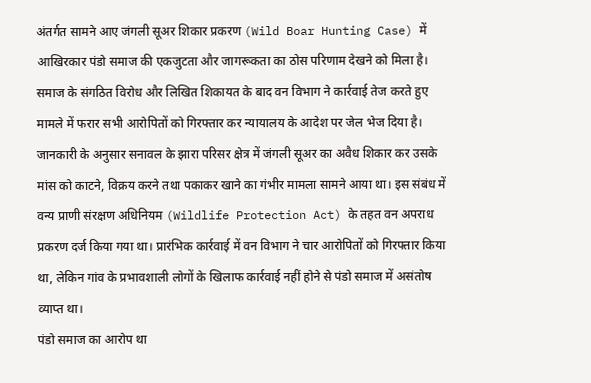अंतर्गत सामने आए जंगली सूअर शिकार प्रकरण (Wild Boar Hunting Case) में आखिरकार पंडो समाज की एकजुटता और जागरूकता का ठोस परिणाम देखने को मिला है। समाज के संगठित विरोध और लिखित शिकायत के बाद वन विभाग ने कार्रवाई तेज करते हुए मामले में फरार सभी आरोपितों को गिरफ्तार कर न्यायालय के आदेश पर जेल भेज दिया है।
जानकारी के अनुसार सनावल के झारा परिसर क्षेत्र में जंगली सूअर का अवैध शिकार कर उसके मांस को काटने, विक्रय करने तथा पकाकर खाने का गंभीर मामला सामने आया था। इस संबंध में वन्य प्राणी संरक्षण अधिनियम (Wildlife Protection Act) के तहत वन अपराध प्रकरण दर्ज किया गया था। प्रारंभिक कार्रवाई में वन विभाग ने चार आरोपितों को गिरफ्तार किया था, लेकिन गांव के प्रभावशाली लोगों के खिलाफ कार्रवाई नहीं होने से पंडो समाज में असंतोष व्याप्त था।
पंडो समाज का आरोप था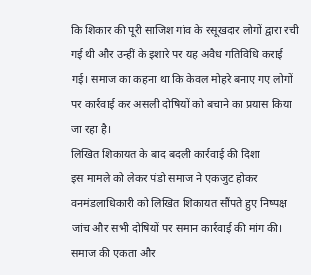कि शिकार की पूरी साजिश गांव के रसूखदार लोगों द्वारा रची गई थी और उन्हीं के इशारे पर यह अवैध गतिविधि कराई गई। समाज का कहना था कि केवल मोहरे बनाए गए लोगों पर कार्रवाई कर असली दोषियों को बचाने का प्रयास किया जा रहा है।
लिखित शिकायत के बाद बदली कार्रवाई की दिशा
इस मामले को लेकर पंडो समाज ने एकजुट होकर वनमंडलाधिकारी को लिखित शिकायत सौंपते हुए निष्पक्ष जांच और सभी दोषियों पर समान कार्रवाई की मांग की। समाज की एकता और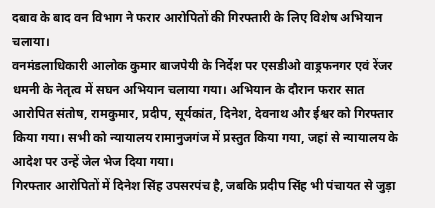दबाव के बाद वन विभाग ने फरार आरोपितों की गिरफ्तारी के लिए विशेष अभियान चलाया।
वनमंडलाधिकारी आलोक कुमार बाजपेयी के निर्देश पर एसडीओ वाड्रफनगर एवं रेंजर धमनी के नेतृत्व में सघन अभियान चलाया गया। अभियान के दौरान फरार सात आरोपित संतोष, रामकुमार, प्रदीप, सूर्यकांत, दिनेश, देवनाथ और ईश्वर को गिरफ्तार किया गया। सभी को न्यायालय रामानुजगंज में प्रस्तुत किया गया, जहां से न्यायालय के आदेश पर उन्हें जेल भेज दिया गया।
गिरफ्तार आरोपितों में दिनेश सिंह उपसरपंच है, जबकि प्रदीप सिंह भी पंचायत से जुड़ा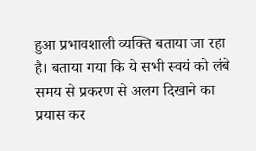हुआ प्रभावशाली व्यक्ति बताया जा रहा है। बताया गया कि ये सभी स्वयं को लंबे समय से प्रकरण से अलग दिखाने का प्रयास कर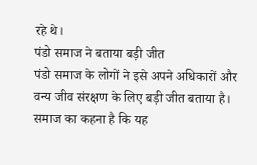रहे थे।
पंडो समाज ने बताया बड़ी जीत
पंडो समाज के लोगों ने इसे अपने अधिकारों और वन्य जीव संरक्षण के लिए बड़ी जीत बताया है। समाज का कहना है कि यह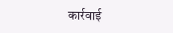कार्रवाई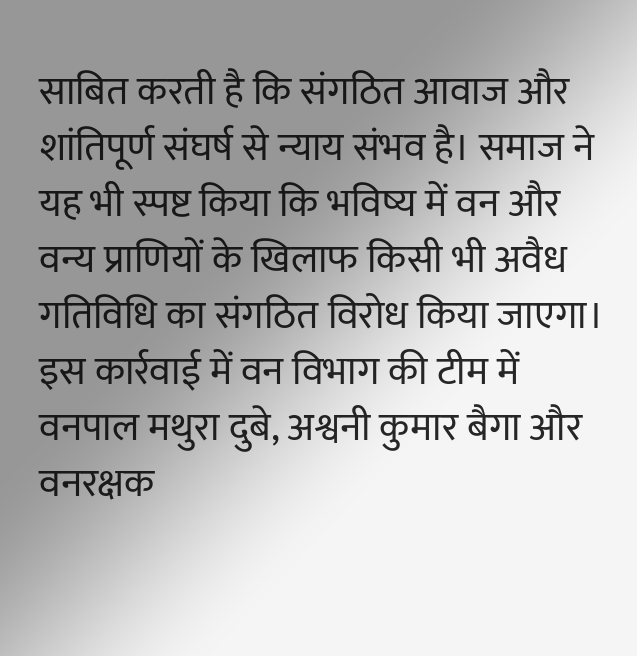साबित करती है कि संगठित आवाज और शांतिपूर्ण संघर्ष से न्याय संभव है। समाज ने यह भी स्पष्ट किया कि भविष्य में वन और वन्य प्राणियों के खिलाफ किसी भी अवैध गतिविधि का संगठित विरोध किया जाएगा। इस कार्रवाई में वन विभाग की टीम में वनपाल मथुरा दुबे, अश्वनी कुमार बैगा और वनरक्षक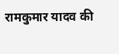रामकुमार यादव की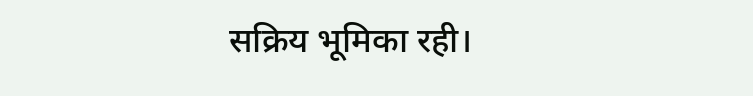सक्रिय भूमिका रही।